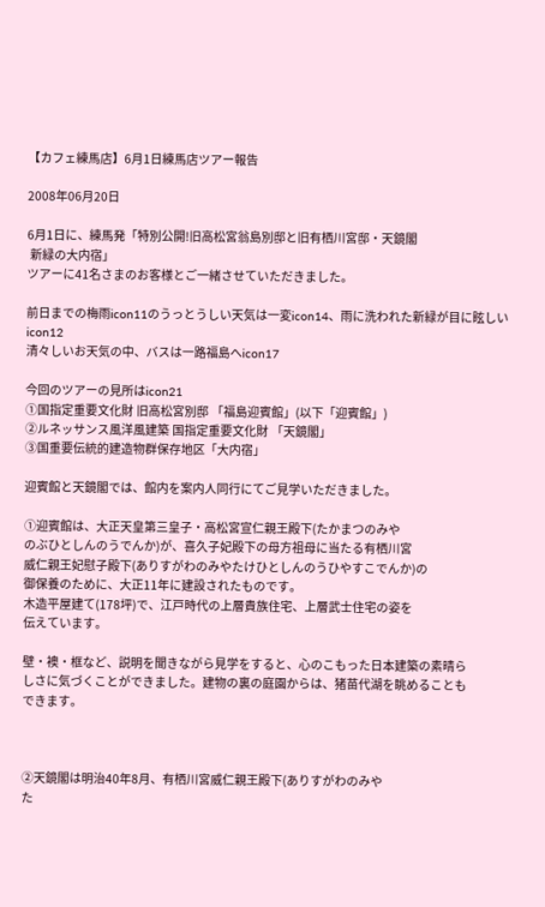【カフェ練馬店】6月1日練馬店ツアー報告

2008年06月20日

6月1日に、練馬発「特別公開!旧高松宮翁島別邸と旧有栖川宮邸・天鏡閣
 新緑の大内宿」
ツアーに41名さまのお客様とご一緒させていただきました。

前日までの梅雨icon11のうっとうしい天気は一変icon14、雨に洗われた新緑が目に眩しいicon12
清々しいお天気の中、バスは一路福島へicon17

今回のツアーの見所はicon21
①国指定重要文化財 旧高松宮別邸 「福島迎賓館」(以下「迎賓館」)
②ルネッサンス風洋風建築 国指定重要文化財 「天鏡閣」
③国重要伝統的建造物群保存地区「大内宿」

迎賓館と天鏡閣では、館内を案内人同行にてご見学いただきました。

①迎賓館は、大正天皇第三皇子・高松宮宣仁親王殿下(たかまつのみや
のぶひとしんのうでんか)が、喜久子妃殿下の母方祖母に当たる有栖川宮
威仁親王妃慰子殿下(ありすがわのみやたけひとしんのうひやすこでんか)の
御保養のために、大正11年に建設されたものです。
木造平屋建て(178坪)で、江戸時代の上層貴族住宅、上層武士住宅の姿を
伝えています。

壁・襖・框など、説明を聞きながら見学をすると、心のこもった日本建築の素晴ら
しさに気づくことができました。建物の裏の庭園からは、猪苗代湖を眺めることも
できます。



②天鏡閣は明治40年8月、有栖川宮威仁親王殿下(ありすがわのみや
た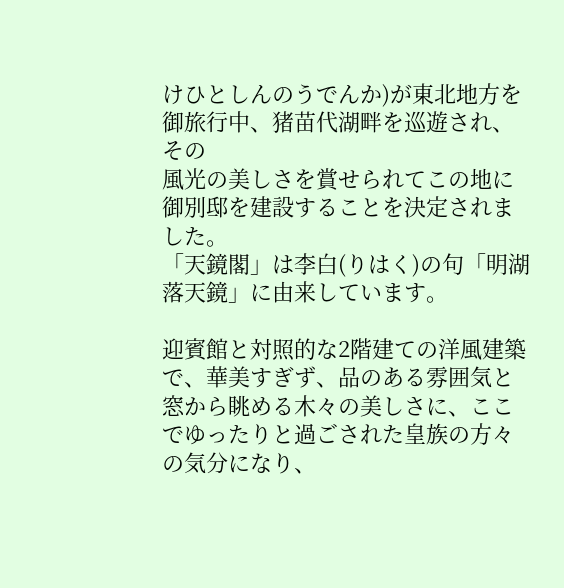けひとしんのうでんか)が東北地方を御旅行中、猪苗代湖畔を巡遊され、その
風光の美しさを賞せられてこの地に御別邸を建設することを決定されました。
「天鏡閣」は李白(りはく)の句「明湖落天鏡」に由来しています。

迎賓館と対照的な2階建ての洋風建築で、華美すぎず、品のある雰囲気と
窓から眺める木々の美しさに、ここでゆったりと過ごされた皇族の方々の気分になり、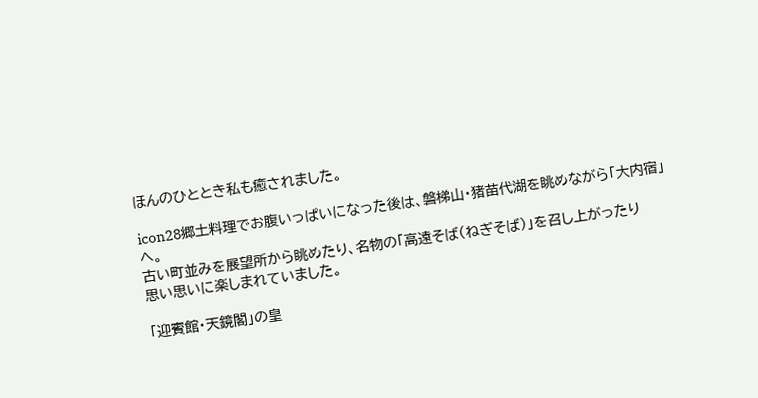ほんのひととき私も癒されました。

icon28郷土料理でお腹いっぱいになった後は、磐梯山・猪苗代湖を眺めながら「大内宿」へ。
古い町並みを展望所から眺めたり、名物の「高遠そば(ねぎそば)」を召し上がったり
思い思いに楽しまれていました。

「迎賓館・天鏡閣」の皇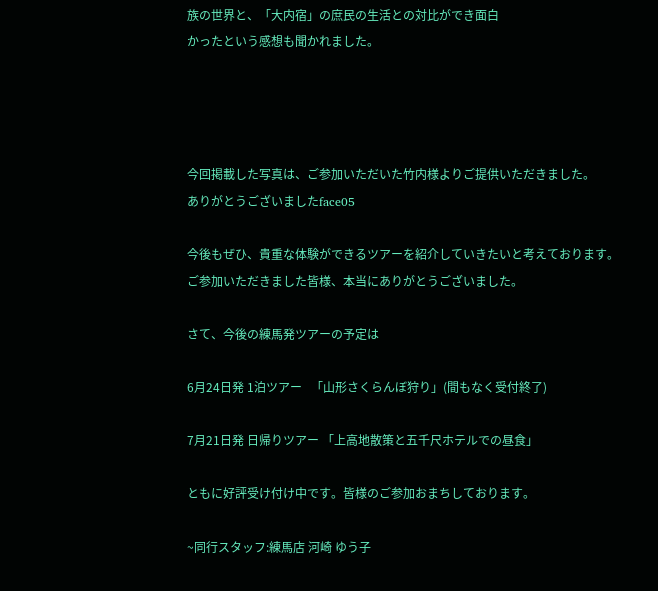族の世界と、「大内宿」の庶民の生活との対比ができ面白
かったという感想も聞かれました。




今回掲載した写真は、ご参加いただいた竹内様よりご提供いただきました。
ありがとうございましたface05

今後もぜひ、貴重な体験ができるツアーを紹介していきたいと考えております。
ご参加いただきました皆様、本当にありがとうございました。

さて、今後の練馬発ツアーの予定は

6月24日発 1泊ツアー   「山形さくらんぼ狩り」(間もなく受付終了)

7月21日発 日帰りツアー 「上高地散策と五千尺ホテルでの昼食」

ともに好評受け付け中です。皆様のご参加おまちしております。

~同行スタッフ:練馬店 河崎 ゆう子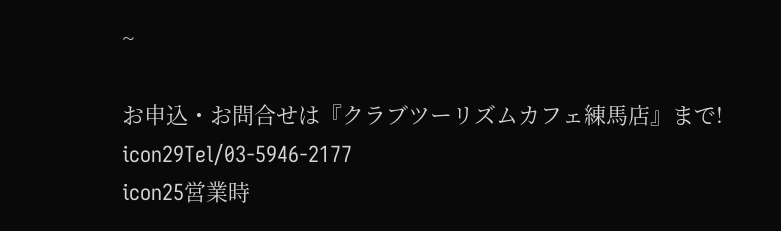~

お申込・お問合せは『クラブツーリズムカフェ練馬店』まで!
icon29Tel/03-5946-2177
icon25営業時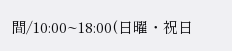間/10:00~18:00(日曜・祝日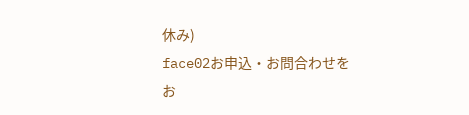休み)
face02お申込・お問合わせをお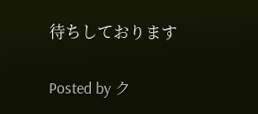待ちしております

Posted by ク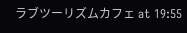ラブツーリズムカフェ at 19:55